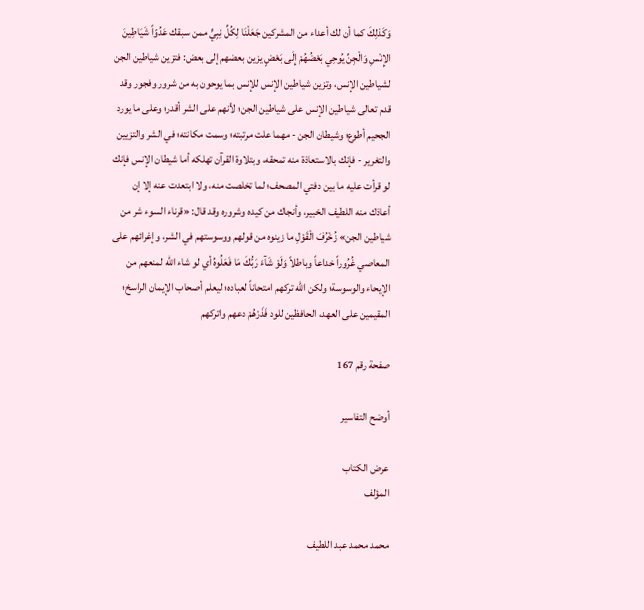وَكَذلِكَ كما أن لك أعداء من المشركين جَعَلْنَا لِكُلِّ نِبِيٍّ ممن سبقك عَدُوّاً شَيَاطِينَ الإِنْسِ وَالْجِنِّ يُوحِي بَعْضُهُمْ إِلَى بَعْضٍ يزين بعضهم إلى بعض: فتزين شياطين الجن لشياطين الإنس، وتزين شياطين الإنس للإنس بما يوحون به من شرور وفجور وقد قدم تعالى شياطين الإنس على شياطين الجن؛ لأنهم على الشر أقدر؛ وعلى ما يورد الجحيم أطوع؛ وشيطان الجن - مهما علت مرتبته؛ وسمت مكانته؛ في الشر والتزيين والتغرير - فإنك بالاستعاذة منه تمحقه، وبتلاوة القرآن تهلكه أما شيطان الإنس فإنك لو قرأت عليه ما بين دفتي المصحف؛ لما تخلصت منه، ولا ابتعدت عنه إلا إن أعاذك منه اللطيف الخبير، وأنجاك من كيده وشروره وقد قال: «قرناء السوء شر من شياطين الجن» زُخْرُفَ الْقَوْلِ ما زينوه من قولهم ووسوستهم في الشر، وإغرائهم على المعاصي غُرُوراً خداعاً وباطلاً وَلَوْ شَآءَ رَبُّكَ مَا فَعَلُوهُ أي لو شاء الله لمنعهم من الإيحاء والوسوسة؛ ولكن الله تركهم امتحاناً لعباده؛ ليعلم أصحاب الإيمان الراسخ؛ المقيمين على العهد، الحافظين للود فَذَرْهُمْ دعهم واتركهم

صفحة رقم 167

أوضح التفاسير

عرض الكتاب
المؤلف

محمد محمد عبد اللطيف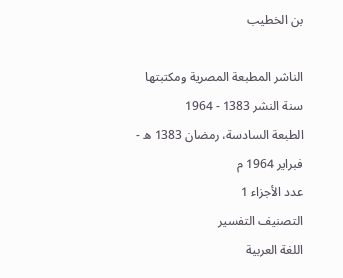بن الخطيب

الناشر المطبعة المصرية ومكتبتها
سنة النشر 1383 - 1964
الطبعة السادسة، رمضان 1383 ه - فبراير 1964 م
عدد الأجزاء 1
التصنيف التفسير
اللغة العربية